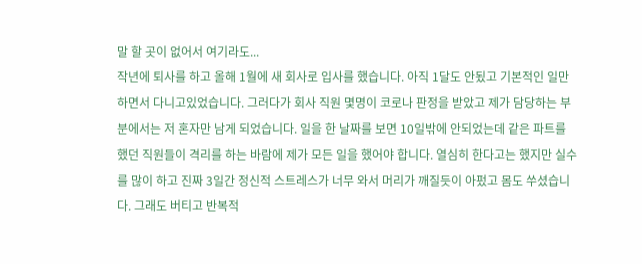말 할 곳이 없어서 여기라도...
작년에 퇴사를 하고 올해 1월에 새 회사로 입사를 했습니다. 아직 1달도 안됬고 기본적인 일만 하면서 다니고있었습니다. 그러다가 회사 직원 몇명이 코로나 판정을 받았고 제가 담당하는 부분에서는 저 혼자만 남게 되었습니다. 일을 한 날짜를 보면 10일밖에 안되었는데 같은 파트를 했던 직원들이 격리를 하는 바람에 제가 모든 일을 했어야 합니다. 열심히 한다고는 했지만 실수를 많이 하고 진짜 3일간 정신적 스트레스가 너무 와서 머리가 깨질듯이 아펐고 몸도 쑤셨습니다. 그래도 버티고 반복적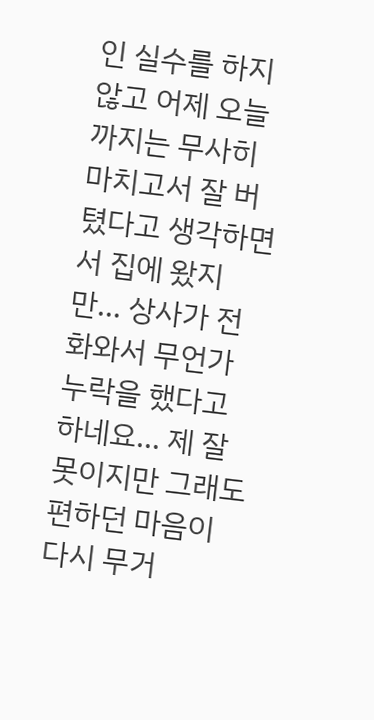인 실수를 하지 않고 어제 오늘 까지는 무사히 마치고서 잘 버텼다고 생각하면서 집에 왔지만... 상사가 전화와서 무언가 누락을 했다고 하네요... 제 잘못이지만 그래도 편하던 마음이 다시 무거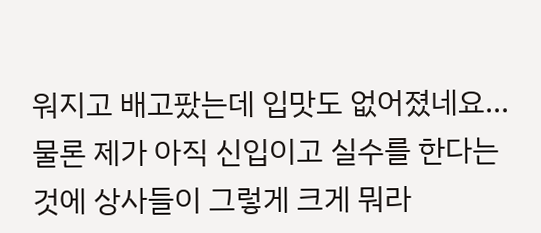워지고 배고팠는데 입맛도 없어졌네요... 물론 제가 아직 신입이고 실수를 한다는 것에 상사들이 그렇게 크게 뭐라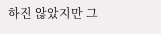하진 않았지만 그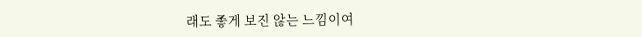래도 좋게 보진 않는 느낌이여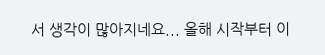서 생각이 많아지네요... 올해 시작부터 이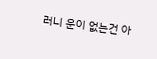러니 운이 없는건 아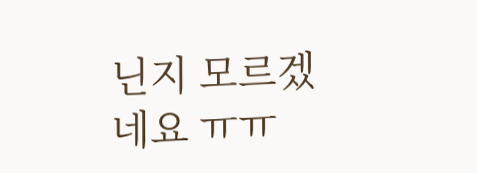닌지 모르겠네요 ㅠㅠ